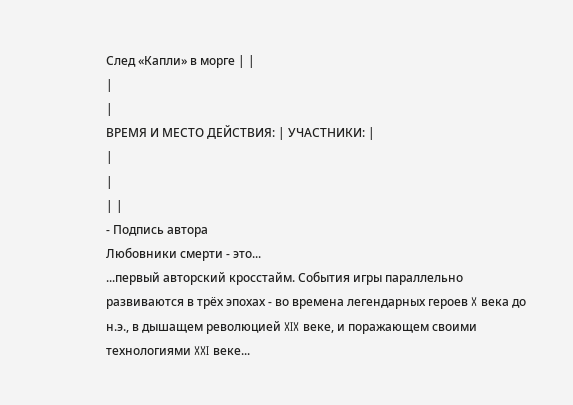След «Капли» в морге | |
|
|
ВРЕМЯ И МЕСТО ДЕЙСТВИЯ: | УЧАСТНИКИ: |
|
|
| |
- Подпись автора
Любовники смерти - это...
...первый авторский кросстайм. События игры параллельно развиваются в трёх эпохах - во времена легендарных героев X века до н.э., в дышащем революцией XIX веке, и поражающем своими технологиями XXI веке...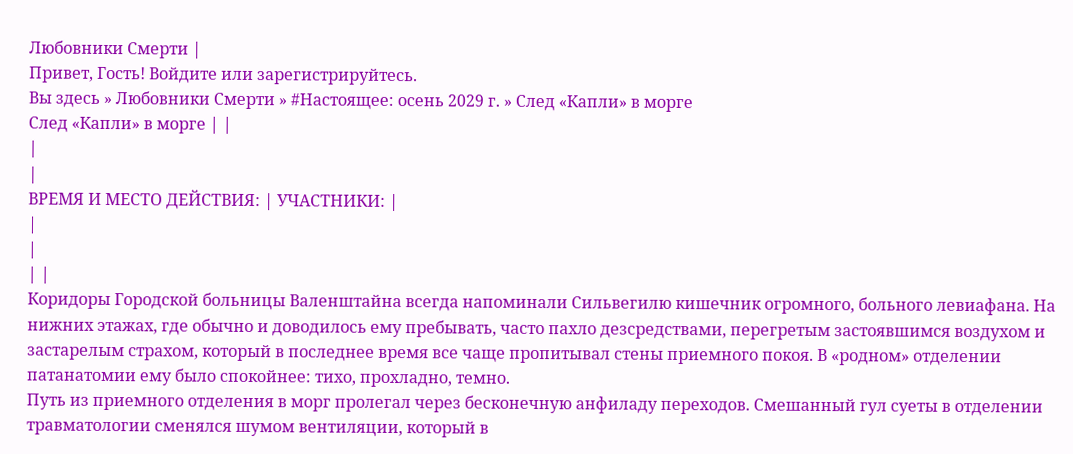Любовники Смерти |
Привет, Гость! Войдите или зарегистрируйтесь.
Вы здесь » Любовники Смерти » #Настоящее: осень 2029 г. » След «Капли» в морге
След «Капли» в морге | |
|
|
ВРЕМЯ И МЕСТО ДЕЙСТВИЯ: | УЧАСТНИКИ: |
|
|
| |
Коридоры Городской больницы Валенштайна всегда напоминали Сильвегилю кишечник огромного, больного левиафана. На нижних этажах, где обычно и доводилось ему пребывать, часто пахло дезсредствами, перегретым застоявшимся воздухом и застарелым страхом, который в последнее время все чаще пропитывал стены приемного покоя. В «родном» отделении патанатомии ему было спокойнее: тихо, прохладно, темно.
Путь из приемного отделения в морг пролегал через бесконечную анфиладу переходов. Смешанный гул суеты в отделении травматологии сменялся шумом вентиляции, который в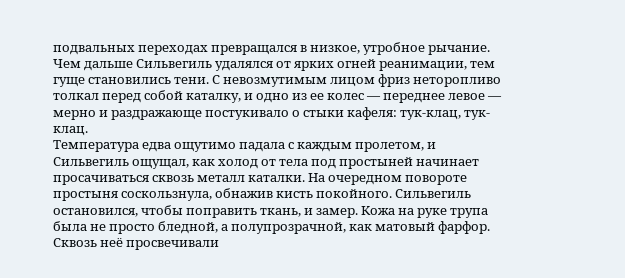подвальных переходах превращался в низкое, утробное рычание. Чем дальше Сильвегиль удалялся от ярких огней реанимации, тем гуще становились тени. С невозмутимым лицом фриз неторопливо толкал перед собой каталку, и одно из ее колес — переднее левое — мерно и раздражающе постукивало о стыки кафеля: тук-клац, тук-клац.
Температура едва ощутимо падала с каждым пролетом, и Сильвегиль ощущал, как холод от тела под простыней начинает просачиваться сквозь металл каталки. На очередном повороте простыня соскользнула, обнажив кисть покойного. Сильвегиль остановился, чтобы поправить ткань, и замер. Кожа на руке трупа была не просто бледной, а полупрозрачной, как матовый фарфор. Сквозь неё просвечивали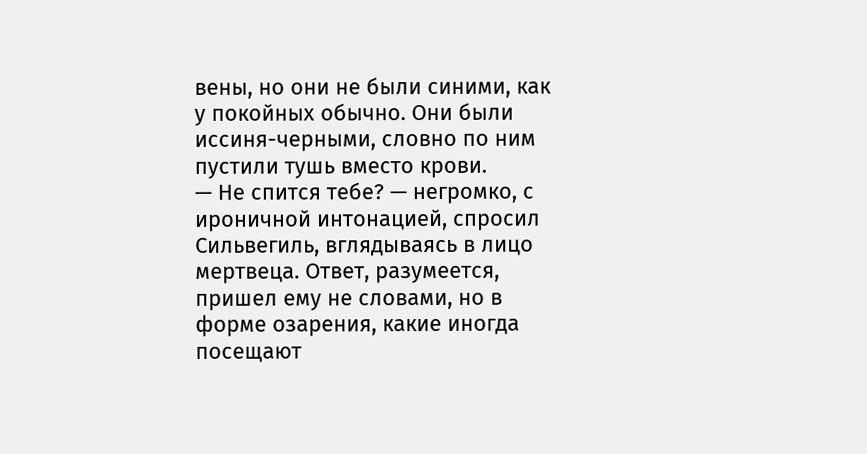вены, но они не были синими, как у покойных обычно. Они были иссиня-черными, словно по ним пустили тушь вместо крови.
— Не спится тебе? — негромко, с ироничной интонацией, спросил Сильвегиль, вглядываясь в лицо мертвеца. Ответ, разумеется, пришел ему не словами, но в форме озарения, какие иногда посещают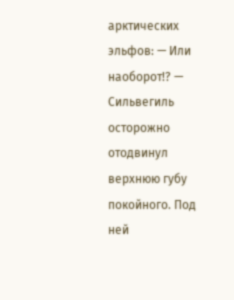арктических эльфов: — Или наоборот!? — Сильвегиль осторожно отодвинул верхнюю губу покойного. Под ней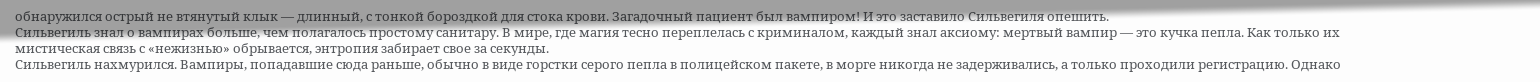обнаружился острый не втянутый клык — длинный, с тонкой бороздкой для стока крови. Загадочный пациент был вампиром! И это заставило Сильвегиля опешить.
Сильвегиль знал о вампирах больше, чем полагалось простому санитару. В мире, где магия тесно переплелась с криминалом, каждый знал аксиому: мертвый вампир — это кучка пепла. Как только их мистическая связь с «нежизнью» обрывается, энтропия забирает свое за секунды.
Сильвегиль нахмурился. Вампиры, попадавшие сюда раньше, обычно в виде горстки серого пепла в полицейском пакете, в морге никогда не задерживались, а только проходили регистрацию. Однако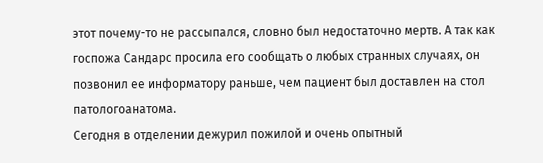этот почему-то не рассыпался, словно был недостаточно мертв. А так как госпожа Сандарс просила его сообщать о любых странных случаях, он позвонил ее информатору раньше, чем пациент был доставлен на стол патологоанатома.
Сегодня в отделении дежурил пожилой и очень опытный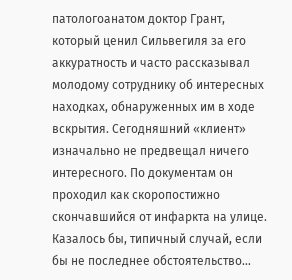патологоанатом доктор Грант, который ценил Сильвегиля за его аккуратность и часто рассказывал молодому сотруднику об интересных находках, обнаруженных им в ходе вскрытия. Сегодняшний «клиент» изначально не предвещал ничего интересного. По документам он проходил как скоропостижно скончавшийся от инфаркта на улице. Казалось бы, типичный случай, если бы не последнее обстоятельство…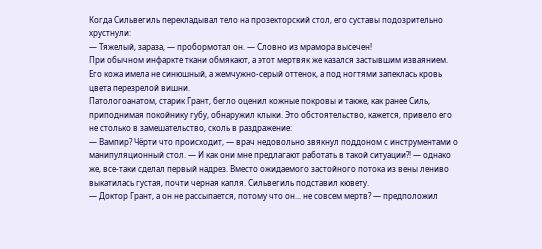Когда Сильвегиль перекладывал тело на прозекторский стол, его суставы подозрительно хрустнули:
— Тяжелый, зараза, — пробормотал он. — Словно из мрамора высечен!
При обычном инфаркте ткани обмякают, а этот мертвяк же казался застывшим изваянием. Его кожа имела не синюшный, а жемчужно-серый оттенок, а под ногтями запеклась кровь цвета перезрелой вишни.
Патологоанатом, старик Грант, бегло оценил кожные покровы и также, как ранее Силь, приподнимая покойнику губу, обнаружил клыки. Это обстоятельство, кажется, привело его не столько в замешательство, сколь в раздражение:
— Вампир? Чёрти что происходит, — врач недовольно звякнул поддоном с инструментами о манипуляционный стол. — И как они мне предлагают работать в такой ситуации?! — однако же, все-таки сделал первый надрез. Вместо ожидаемого застойного потока из вены лениво выкатилась густая, почти черная капля. Сильвегиль подставил кювету.
— Доктор Грант, а он не рассыпается, потому что он... не совсем мертв? — предположил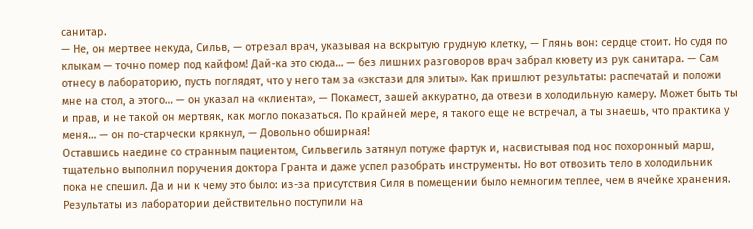санитар.
— Не, он мертвее некуда, Сильв, — отрезал врач, указывая на вскрытую грудную клетку, — Глянь вон: сердце стоит. Но судя по клыкам — точно помер под кайфом! Дай-ка это сюда… — без лишних разговоров врач забрал кювету из рук санитара. — Сам отнесу в лабораторию, пусть поглядят, что у него там за «экстази для элиты». Как пришлют результаты: распечатай и положи мне на стол, а этого… — он указал на «клиента», — Покамест, зашей аккуратно, да отвези в холодильную камеру. Может быть ты и прав, и не такой он мертвяк, как могло показаться. По крайней мере, я такого еще не встречал, а ты знаешь, что практика у меня… — он по-старчески крякнул, — Довольно обширная!
Оставшись наедине со странным пациентом, Сильвегиль затянул потуже фартук и, насвистывая под нос похоронный марш, тщательно выполнил поручения доктора Гранта и даже успел разобрать инструменты. Но вот отвозить тело в холодильник пока не спешил. Да и ни к чему это было: из-за присутствия Силя в помещении было немногим теплее, чем в ячейке хранения.
Результаты из лаборатории действительно поступили на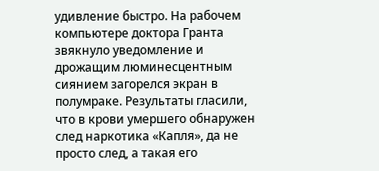удивление быстро. На рабочем компьютере доктора Гранта звякнуло уведомление и дрожащим люминесцентным сиянием загорелся экран в полумраке. Результаты гласили, что в крови умершего обнаружен след наркотика «Капля», да не просто след, а такая его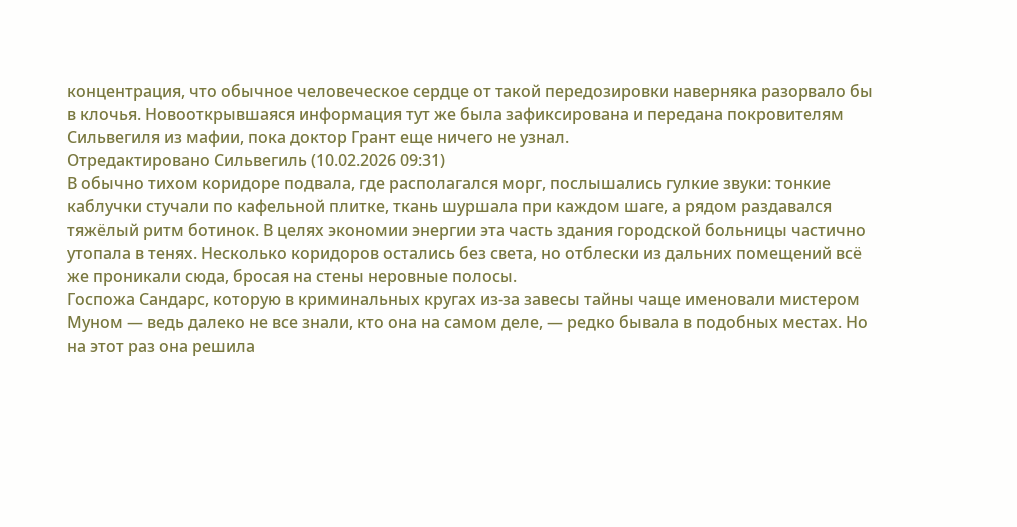концентрация, что обычное человеческое сердце от такой передозировки наверняка разорвало бы в клочья. Новооткрывшаяся информация тут же была зафиксирована и передана покровителям Сильвегиля из мафии, пока доктор Грант еще ничего не узнал.
Отредактировано Сильвегиль (10.02.2026 09:31)
В обычно тихом коридоре подвала, где располагался морг, послышались гулкие звуки: тонкие каблучки стучали по кафельной плитке, ткань шуршала при каждом шаге, а рядом раздавался тяжёлый ритм ботинок. В целях экономии энергии эта часть здания городской больницы частично утопала в тенях. Несколько коридоров остались без света, но отблески из дальних помещений всё же проникали сюда, бросая на стены неровные полосы.
Госпожа Сандарс, которую в криминальных кругах из‑за завесы тайны чаще именовали мистером Муном — ведь далеко не все знали, кто она на самом деле, — редко бывала в подобных местах. Но на этот раз она решила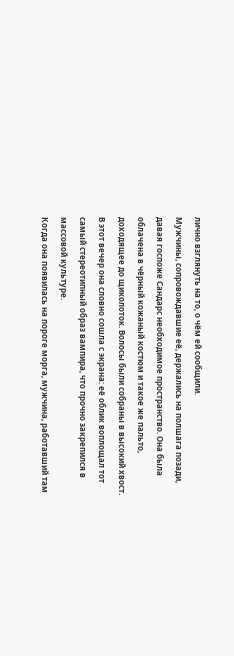лично взглянуть на то, о чём ей сообщили.
Мужчины, сопровождавшие её, держались на полшага позади, давая госпоже Сандарс необходимое пространство. Она была облачена в чёрный кожаный костюм и такое же пальто, доходящее до щиколоток. Волосы были собраны в высокий хвост. В этот вечер она словно сошла с экрана: её облик воплощал тот самый стереотипный образ вампира, что прочно закрепился в массовой культуре.
Когда она появилась на пороге морга, мужчина, работавший там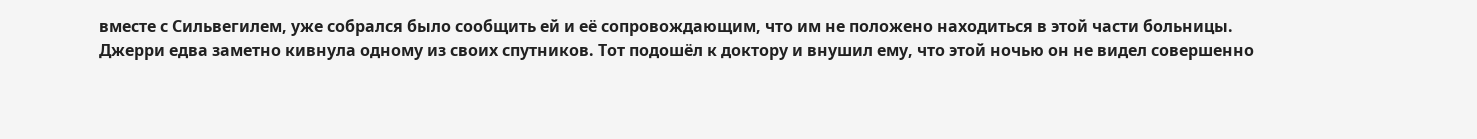вместе с Сильвегилем, уже собрался было сообщить ей и её сопровождающим, что им не положено находиться в этой части больницы.
Джерри едва заметно кивнула одному из своих спутников. Тот подошёл к доктору и внушил ему, что этой ночью он не видел совершенно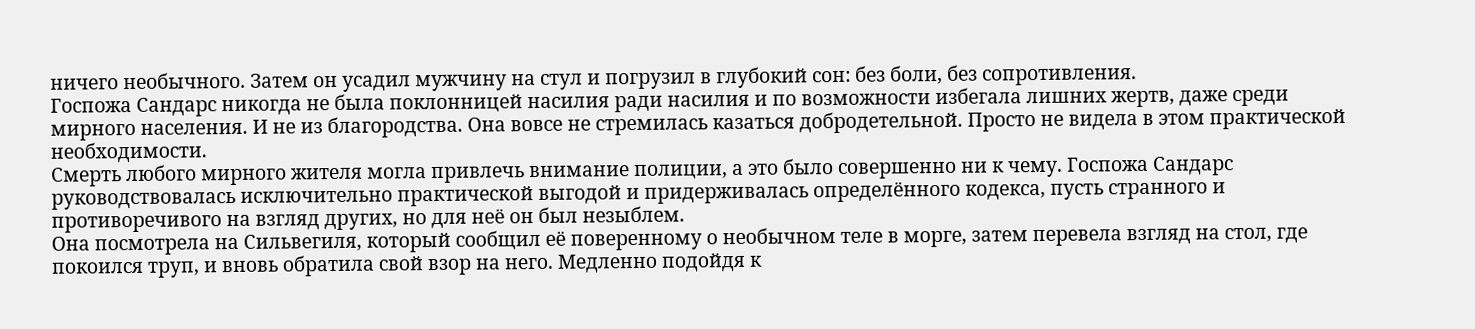ничего необычного. Затем он усадил мужчину на стул и погрузил в глубокий сон: без боли, без сопротивления.
Госпожа Сандарс никогда не была поклонницей насилия ради насилия и по возможности избегала лишних жертв, даже среди мирного населения. И не из благородства. Она вовсе не стремилась казаться добродетельной. Просто не видела в этом практической необходимости.
Смерть любого мирного жителя могла привлечь внимание полиции, а это было совершенно ни к чему. Госпожа Сандарс руководствовалась исключительно практической выгодой и придерживалась определённого кодекса, пусть странного и противоречивого на взгляд других, но для неё он был незыблем.
Она посмотрела на Сильвегиля, который сообщил её поверенному о необычном теле в морге, затем перевела взгляд на стол, где покоился труп, и вновь обратила свой взор на него. Медленно подойдя к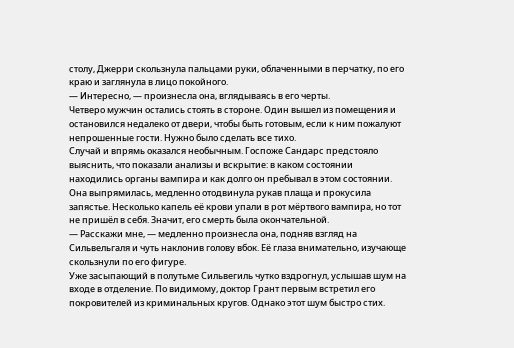столу, Джерри скользнула пальцами руки, облаченными в перчатку, по его краю и заглянула в лицо покойного.
— Интересно, — произнесла она, вглядываясь в его черты.
Четверо мужчин остались стоять в стороне. Один вышел из помещения и остановился недалеко от двери, чтобы быть готовым, если к ним пожалуют непрошенные гости. Нужно было сделать все тихо.
Случай и впрямь оказался необычным. Госпоже Сандарс предстояло выяснить, что показали анализы и вскрытие: в каком состоянии находились органы вампира и как долго он пребывал в этом состоянии.
Она выпрямилась, медленно отодвинула рукав плаща и прокусила запястье. Несколько капель её крови упали в рот мёртвого вампира, но тот не пришёл в себя. Значит, его смерть была окончательной.
— Расскажи мне, — медленно произнесла она, подняв взгляд на Сильвельгаля и чуть наклонив голову вбок. Её глаза внимательно, изучающе скользнули по его фигуре.
Уже засыпающий в полутьме Сильвегиль чутко вздрогнул, услышав шум на входе в отделение. По видимому, доктор Грант первым встретил его покровителей из криминальных кругов. Однако этот шум быстро стих.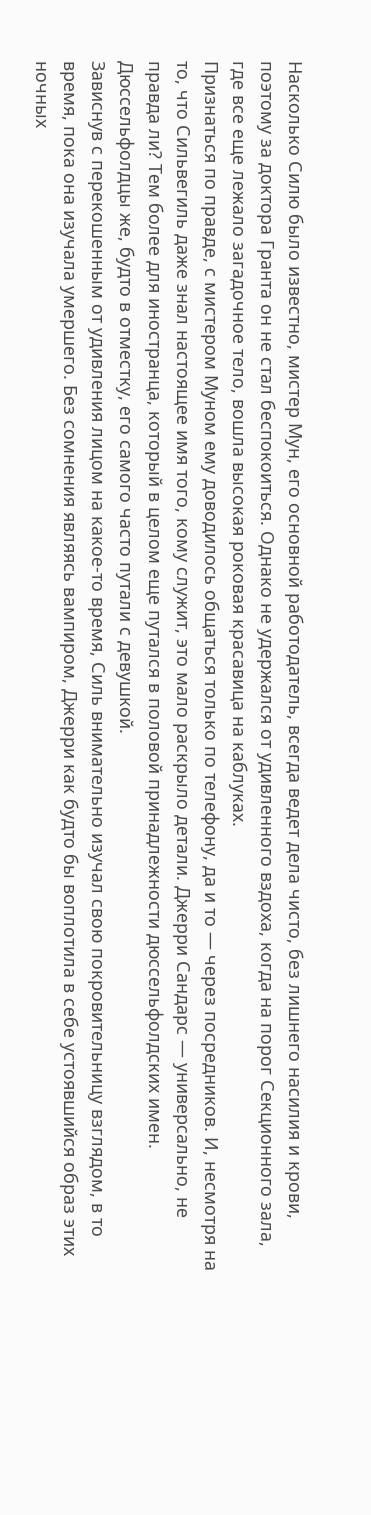Насколько Силю было известно, мистер Мун, его основной работодатель, всегда ведет дела чисто, без лишнего насилия и крови, поэтому за доктора Гранта он не стал беспокоиться. Однако не удержался от удивленного вздоха, когда на порог Секционного зала, где все еще лежало загадочное тело, вошла высокая роковая красавица на каблуках.
Признаться по правде, с мистером Муном ему доводилось общаться только по телефону, да и то — через посредников. И, несмотря на то, что Сильвегиль даже знал настоящее имя того, кому служит, это мало раскрыло детали. Джерри Сандарс — универсально, не правда ли? Тем более для иностранца, который в целом еще путался в половой принадлежности дюссельфолдских имен. Дюссельфолдцы же, будто в отместку, его самого часто путали с девушкой.
Зависнув с перекошенным от удивления лицом на какое-то время, Силь внимательно изучал свою покровительницу взглядом, в то время, пока она изучала умершего. Без сомнения являясь вампиром, Джерри как будто бы воплотила в себе устоявшийся образ этих ночных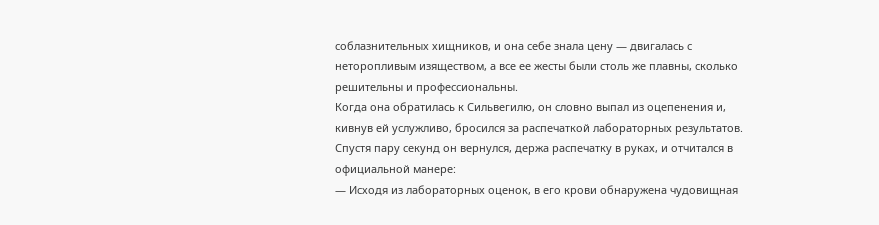соблазнительных хищников, и она себе знала цену — двигалась с неторопливым изяществом, а все ее жесты были столь же плавны, сколько решительны и профессиональны.
Когда она обратилась к Сильвегилю, он словно выпал из оцепенения и, кивнув ей услужливо, бросился за распечаткой лабораторных результатов. Спустя пару секунд он вернулся, держа распечатку в руках, и отчитался в официальной манере:
— Исходя из лабораторных оценок, в его крови обнаружена чудовищная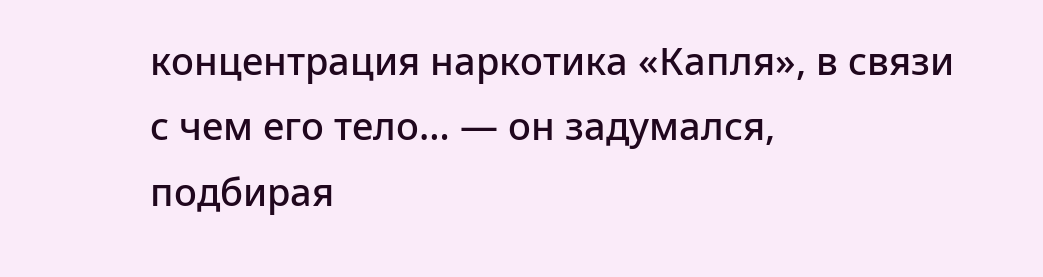концентрация наркотика «Капля», в связи с чем его тело… — он задумался, подбирая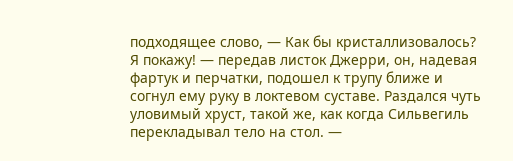подходящее слово, — Как бы кристаллизовалось? Я покажу! — передав листок Джерри, он, надевая фартук и перчатки, подошел к трупу ближе и согнул ему руку в локтевом суставе. Раздался чуть уловимый хруст, такой же, как когда Сильвегиль перекладывал тело на стол. —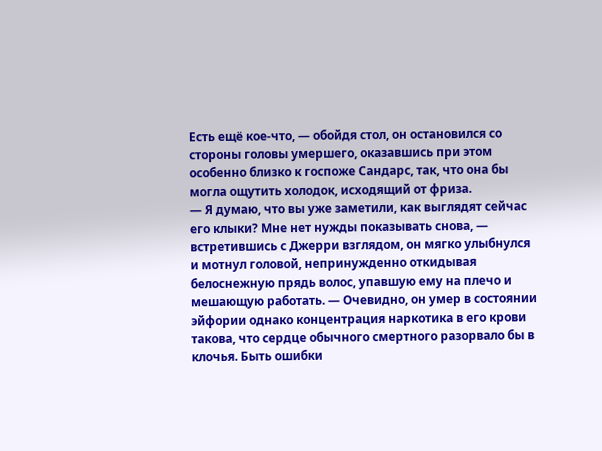Есть ещё кое-что, — обойдя стол, он остановился со стороны головы умершего, оказавшись при этом особенно близко к госпоже Сандарс, так, что она бы могла ощутить холодок, исходящий от фриза.
— Я думаю, что вы уже заметили, как выглядят сейчас его клыки? Мне нет нужды показывать снова, — встретившись с Джерри взглядом, он мягко улыбнулся и мотнул головой, непринужденно откидывая белоснежную прядь волос, упавшую ему на плечо и мешающую работать. — Очевидно, он умер в состоянии эйфории однако концентрация наркотика в его крови такова, что сердце обычного смертного разорвало бы в клочья. Быть ошибки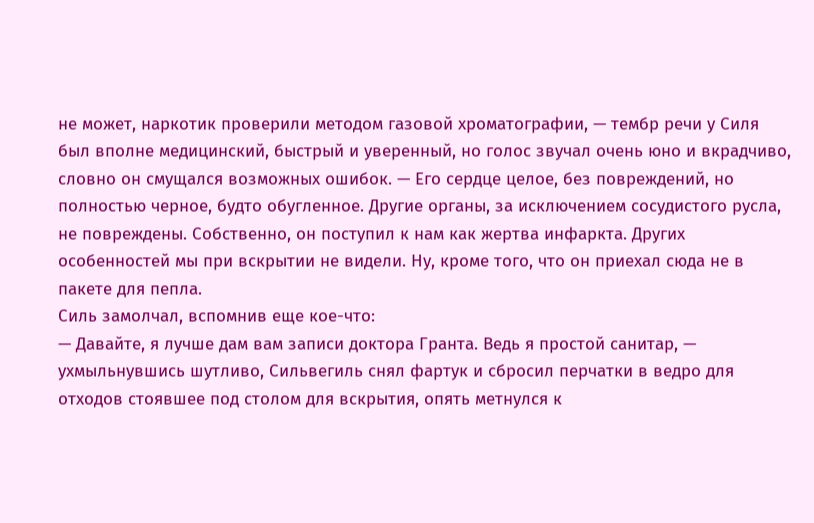не может, наркотик проверили методом газовой хроматографии, — тембр речи у Силя был вполне медицинский, быстрый и уверенный, но голос звучал очень юно и вкрадчиво, словно он смущался возможных ошибок. — Его сердце целое, без повреждений, но полностью черное, будто обугленное. Другие органы, за исключением сосудистого русла, не повреждены. Собственно, он поступил к нам как жертва инфаркта. Других особенностей мы при вскрытии не видели. Ну, кроме того, что он приехал сюда не в пакете для пепла.
Силь замолчал, вспомнив еще кое-что:
— Давайте, я лучше дам вам записи доктора Гранта. Ведь я простой санитар, — ухмыльнувшись шутливо, Сильвегиль снял фартук и сбросил перчатки в ведро для отходов стоявшее под столом для вскрытия, опять метнулся к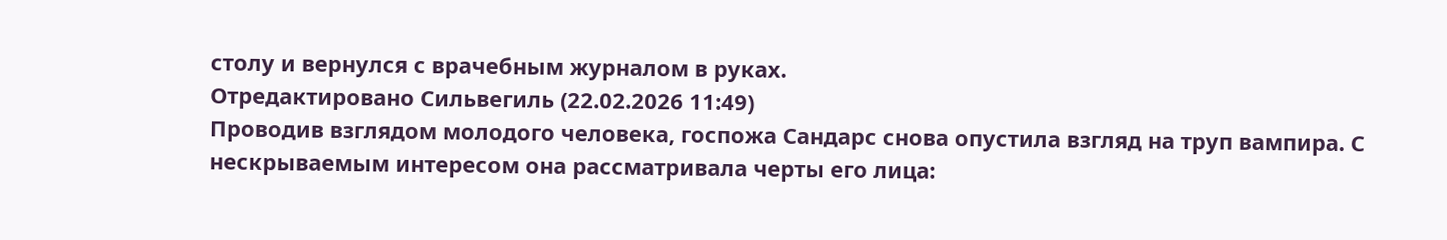столу и вернулся с врачебным журналом в руках.
Отредактировано Сильвегиль (22.02.2026 11:49)
Проводив взглядом молодого человека, госпожа Сандарс снова опустила взгляд на труп вампира. С нескрываемым интересом она рассматривала черты его лица: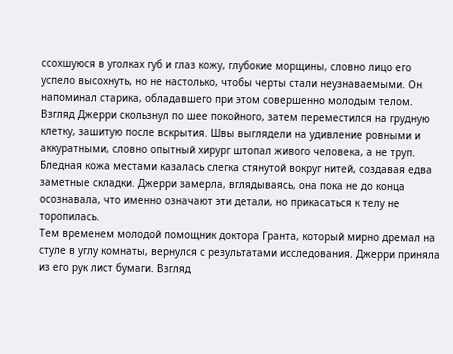ссохшуюся в уголках губ и глаз кожу, глубокие морщины, словно лицо его успело высохнуть, но не настолько, чтобы черты стали неузнаваемыми. Он напоминал старика, обладавшего при этом совершенно молодым телом.
Взгляд Джерри скользнул по шее покойного, затем переместился на грудную клетку, зашитую после вскрытия. Швы выглядели на удивление ровными и аккуратными, словно опытный хирург штопал живого человека, а не труп. Бледная кожа местами казалась слегка стянутой вокруг нитей, создавая едва заметные складки. Джерри замерла, вглядываясь, она пока не до конца осознавала, что именно означают эти детали, но прикасаться к телу не торопилась.
Тем временем молодой помощник доктора Гранта, который мирно дремал на стуле в углу комнаты, вернулся с результатами исследования. Джерри приняла из его рук лист бумаги. Взгляд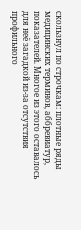скользнул по строчкам: плотные ряды медицинских терминов, аббревиатур, показателей. Многое из этого оставалось для неё загадкой из‑за отсутствия профильного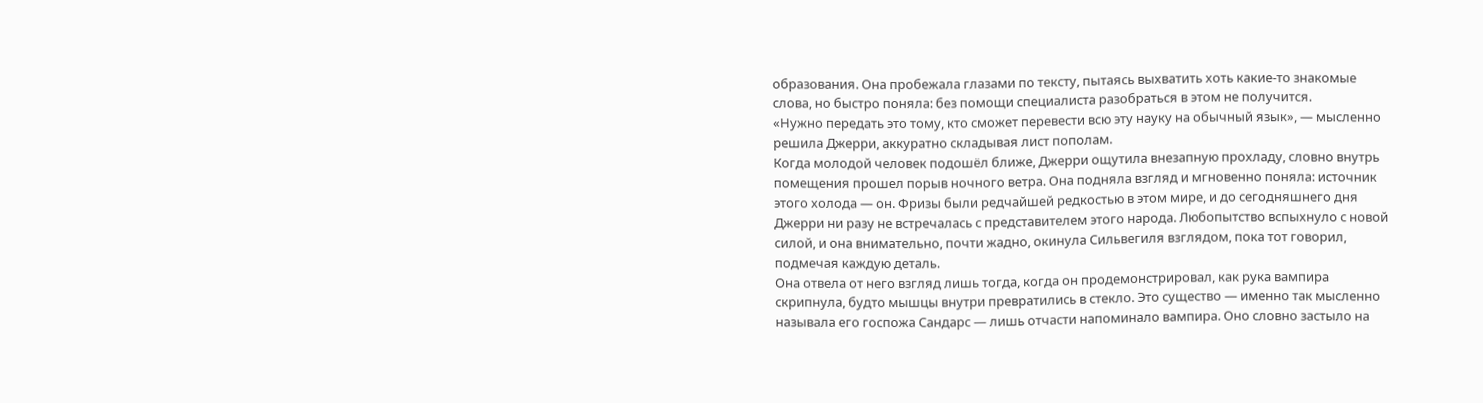образования. Она пробежала глазами по тексту, пытаясь выхватить хоть какие‑то знакомые слова, но быстро поняла: без помощи специалиста разобраться в этом не получится.
«Нужно передать это тому, кто сможет перевести всю эту науку на обычный язык», — мысленно решила Джерри, аккуратно складывая лист пополам.
Когда молодой человек подошёл ближе, Джерри ощутила внезапную прохладу, словно внутрь помещения прошел порыв ночного ветра. Она подняла взгляд и мгновенно поняла: источник этого холода — он. Фризы были редчайшей редкостью в этом мире, и до сегодняшнего дня Джерри ни разу не встречалась с представителем этого народа. Любопытство вспыхнуло с новой силой, и она внимательно, почти жадно, окинула Сильвегиля взглядом, пока тот говорил, подмечая каждую деталь.
Она отвела от него взгляд лишь тогда, когда он продемонстрировал, как рука вампира скрипнула, будто мышцы внутри превратились в стекло. Это существо — именно так мысленно называла его госпожа Сандарс — лишь отчасти напоминало вампира. Оно словно застыло на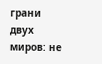грани двух миров: не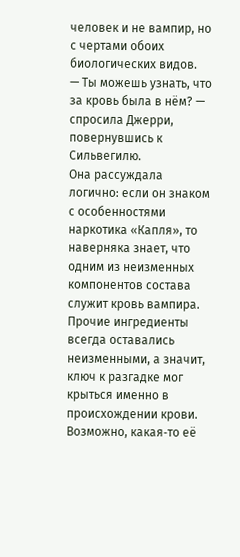человек и не вампир, но с чертами обоих биологических видов.
— Ты можешь узнать, что за кровь была в нём? — спросила Джерри, повернувшись к Сильвегилю.
Она рассуждала логично: если он знаком с особенностями наркотика «Капля», то наверняка знает, что одним из неизменных компонентов состава служит кровь вампира. Прочие ингредиенты всегда оставались неизменными, а значит, ключ к разгадке мог крыться именно в происхождении крови. Возможно, какая‑то её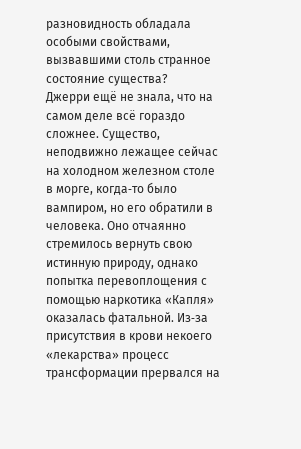разновидность обладала особыми свойствами, вызвавшими столь странное состояние существа?
Джерри ещё не знала, что на самом деле всё гораздо сложнее. Существо, неподвижно лежащее сейчас на холодном железном столе в морге, когда‑то было вампиром, но его обратили в человека. Оно отчаянно стремилось вернуть свою истинную природу, однако попытка перевоплощения с помощью наркотика «Капля» оказалась фатальной. Из‑за присутствия в крови некоего «лекарства» процесс трансформации прервался на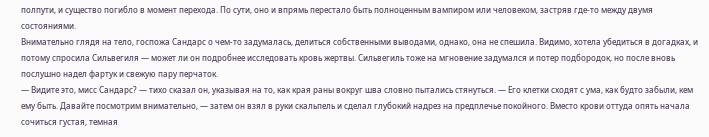полпути, и существо погибло в момент перехода. По сути, оно и впрямь перестало быть полноценным вампиром или человеком, застряв где‑то между двумя состояниями.
Внимательно глядя на тело, госпожа Сандарс о чем-то задумалась, делиться собственными выводами, однако, она не спешила. Видимо, хотела убедиться в догадках, и потому спросила Сильвегиля — может ли он подробнее исследовать кровь жертвы. Сильвегиль тоже на мгновение задумался и потер подбородок, но после вновь послушно надел фартук и свежую пару перчаток.
— Видите это, мисс Сандарс? — тихо сказал он, указывая на то, как края раны вокруг шва словно пытались стянуться. — Его клетки сходят с ума, как будто забыли, кем ему быть. Давайте посмотрим внимательно, — затем он взял в руки скальпель и сделал глубокий надрез на предплечье покойного. Вместо крови оттуда опять начала сочиться густая, темная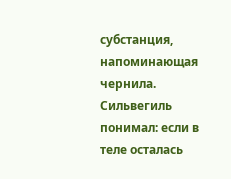субстанция, напоминающая чернила. Сильвегиль понимал: если в теле осталась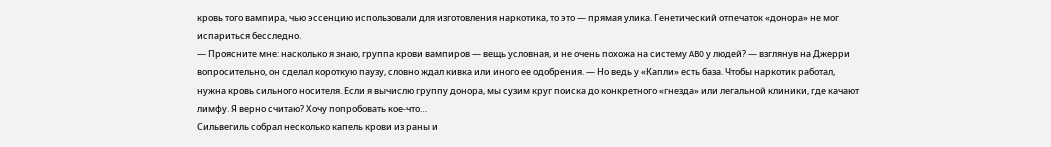кровь того вампира, чью эссенцию использовали для изготовления наркотика, то это — прямая улика. Генетический отпечаток «донора» не мог испариться бесследно.
— Проясните мне: насколько я знаю, группа крови вампиров — вещь условная, и не очень похожа на систему AB0 у людей? — взглянув на Джерри вопросительно, он сделал короткую паузу, словно ждал кивка или иного ее одобрения. — Но ведь у «Капли» есть база. Чтобы наркотик работал, нужна кровь сильного носителя. Если я вычислю группу донора, мы сузим круг поиска до конкретного «гнезда» или легальной клиники, где качают лимфу. Я верно считаю? Хочу попробовать кое-что…
Сильвегиль собрал несколько капель крови из раны и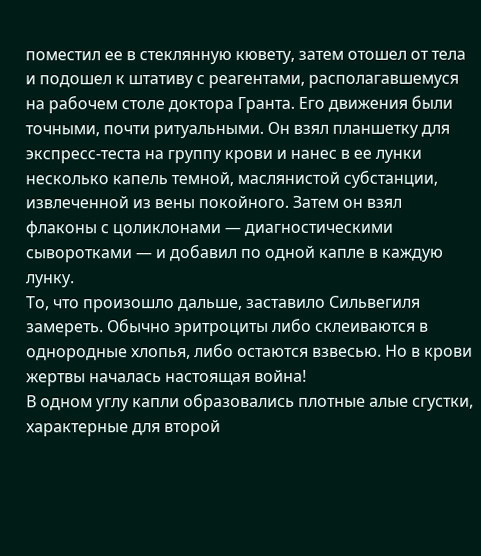поместил ее в стеклянную кювету, затем отошел от тела и подошел к штативу с реагентами, располагавшемуся на рабочем столе доктора Гранта. Его движения были точными, почти ритуальными. Он взял планшетку для экспресс-теста на группу крови и нанес в ее лунки несколько капель темной, маслянистой субстанции, извлеченной из вены покойного. Затем он взял флаконы с цоликлонами — диагностическими сыворотками — и добавил по одной капле в каждую лунку.
То, что произошло дальше, заставило Сильвегиля замереть. Обычно эритроциты либо склеиваются в однородные хлопья, либо остаются взвесью. Но в крови жертвы началась настоящая война!
В одном углу капли образовались плотные алые сгустки, характерные для второй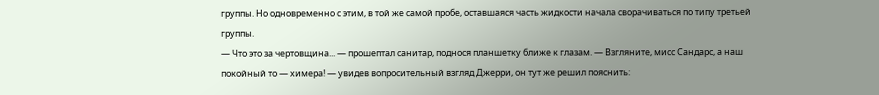группы. Но одновременно с этим, в той же самой пробе, оставшаяся часть жидкости начала сворачиваться по типу третьей группы.
— Что это за чертовщина... — прошептал санитар, поднося планшетку ближе к глазам. — Взгляните, мисс Сандарс, а наш покойный то — химера! — увидев вопросительный взгляд Джерри, он тут же решил пояснить: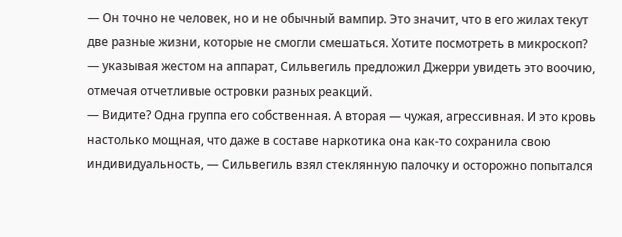— Он точно не человек, но и не обычный вампир. Это значит, что в его жилах текут две разные жизни, которые не смогли смешаться. Хотите посмотреть в микроскоп? — указывая жестом на аппарат, Сильвегиль предложил Джерри увидеть это воочию, отмечая отчетливые островки разных реакций.
— Видите? Одна группа его собственная. А вторая — чужая, агрессивная. И это кровь настолько мощная, что даже в составе наркотика она как-то сохранила свою индивидуальность, — Сильвегиль взял стеклянную палочку и осторожно попытался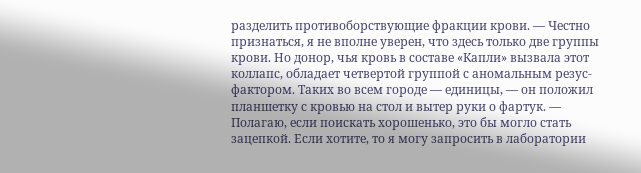разделить противоборствующие фракции крови. — Честно признаться, я не вполне уверен, что здесь только две группы крови. Но донор, чья кровь в составе «Капли» вызвала этот коллапс, обладает четвертой группой с аномальным резус-фактором. Таких во всем городе — единицы, — он положил планшетку с кровью на стол и вытер руки о фартук. — Полагаю, если поискать хорошенько, это бы могло стать зацепкой. Если хотите, то я могу запросить в лаборатории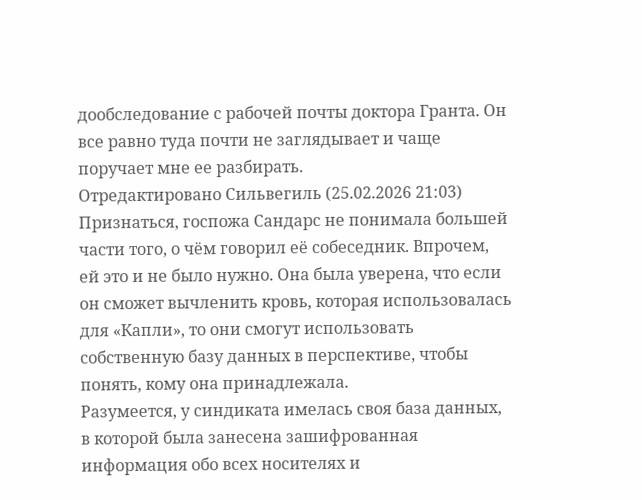дообследование с рабочей почты доктора Гранта. Он все равно туда почти не заглядывает и чаще поручает мне ее разбирать.
Отредактировано Сильвегиль (25.02.2026 21:03)
Признаться, госпожа Сандарс не понимала большей части того, о чём говорил её собеседник. Впрочем, ей это и не было нужно. Она была уверена, что если он сможет вычленить кровь, которая использовалась для «Капли», то они смогут использовать собственную базу данных в перспективе, чтобы понять, кому она принадлежала.
Разумеется, у синдиката имелась своя база данных, в которой была занесена зашифрованная информация обо всех носителях и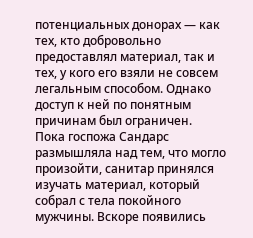потенциальных донорах — как тех, кто добровольно предоставлял материал, так и тех, у кого его взяли не совсем легальным способом. Однако доступ к ней по понятным причинам был ограничен.
Пока госпожа Сандарс размышляла над тем, что могло произойти, санитар принялся изучать материал, который собрал с тела покойного мужчины. Вскоре появились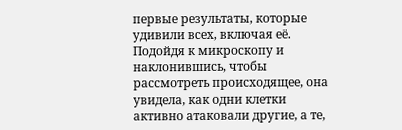первые результаты, которые удивили всех, включая её.
Подойдя к микроскопу и наклонившись, чтобы рассмотреть происходящее, она увидела, как одни клетки активно атаковали другие, а те,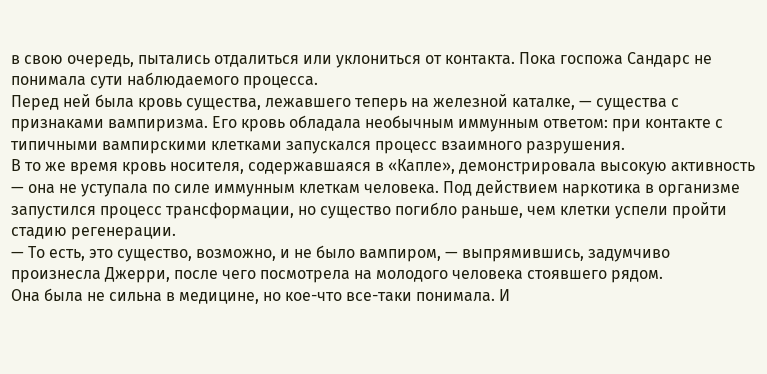в свою очередь, пытались отдалиться или уклониться от контакта. Пока госпожа Сандарс не понимала сути наблюдаемого процесса.
Перед ней была кровь существа, лежавшего теперь на железной каталке, — существа с признаками вампиризма. Его кровь обладала необычным иммунным ответом: при контакте с типичными вампирскими клетками запускался процесс взаимного разрушения.
В то же время кровь носителя, содержавшаяся в «Капле», демонстрировала высокую активность — она не уступала по силе иммунным клеткам человека. Под действием наркотика в организме запустился процесс трансформации, но существо погибло раньше, чем клетки успели пройти стадию регенерации.
— То есть, это существо, возможно, и не было вампиром, — выпрямившись, задумчиво произнесла Джерри, после чего посмотрела на молодого человека стоявшего рядом.
Она была не сильна в медицине, но кое-что все-таки понимала. И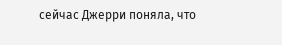сейчас Джерри поняла, что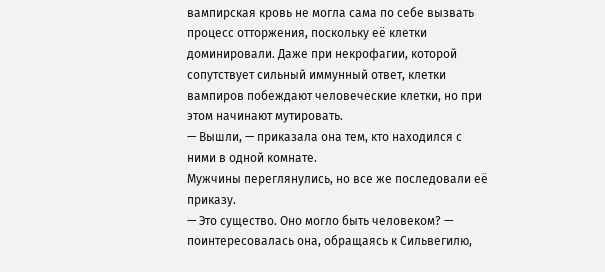вампирская кровь не могла сама по себе вызвать процесс отторжения, поскольку её клетки доминировали. Даже при некрофагии, которой сопутствует сильный иммунный ответ, клетки вампиров побеждают человеческие клетки, но при этом начинают мутировать.
— Вышли, — приказала она тем, кто находился с ними в одной комнате.
Мужчины переглянулись, но все же последовали её приказу.
— Это существо. Оно могло быть человеком? — поинтересовалась она, обращаясь к Сильвегилю,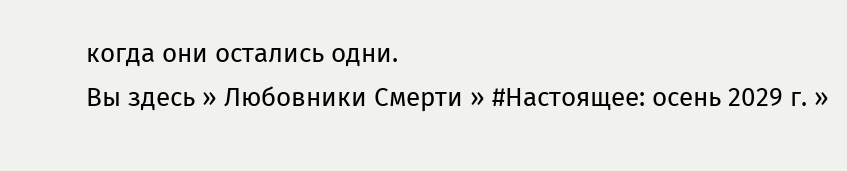когда они остались одни.
Вы здесь » Любовники Смерти » #Настоящее: осень 2029 г. »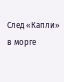След «Капли» в морге